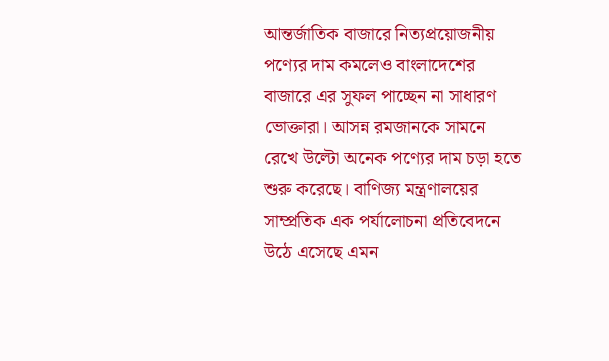আন্তর্জাতিক বাজারে নিত্যপ্রয়োজনীয় পণ্যের দাম কমলেও বাংলাদেশের বাজারে এর সুফল পাচ্ছেন না সাধারণ ভোক্তারা। আসন্ন রমজানকে সামনে রেখে উল্টো অনেক পণ্যের দাম চড়া হতে শুরু করেছে। বাণিজ্য মন্ত্রণালয়ের সাম্প্রতিক এক পর্যালোচনা প্রতিবেদনে উঠে এসেছে এমন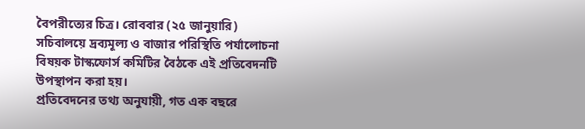বৈপরীত্যের চিত্র। রোববার (২৫ জানুয়ারি) সচিবালয়ে দ্রব্যমূল্য ও বাজার পরিস্থিতি পর্যালোচনা বিষয়ক টাস্কফোর্স কমিটির বৈঠকে এই প্রতিবেদনটি উপস্থাপন করা হয়।
প্রতিবেদনের তথ্য অনুযায়ী, গত এক বছরে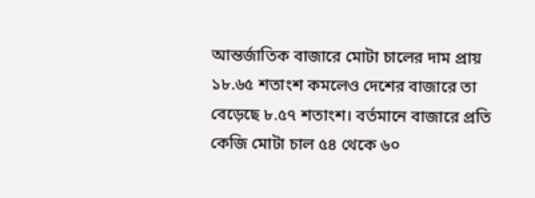আন্তর্জাতিক বাজারে মোটা চালের দাম প্রায় ১৮.৬৫ শতাংশ কমলেও দেশের বাজারে তা বেড়েছে ৮.৫৭ শতাংশ। বর্তমানে বাজারে প্রতি কেজি মোটা চাল ৫৪ থেকে ৬০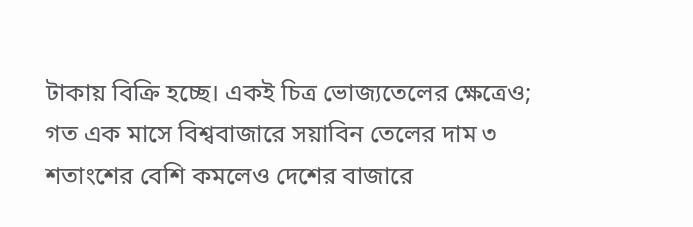টাকায় বিক্রি হচ্ছে। একই চিত্র ভোজ্যতেলের ক্ষেত্রেও; গত এক মাসে বিশ্ববাজারে সয়াবিন তেলের দাম ৩ শতাংশের বেশি কমলেও দেশের বাজারে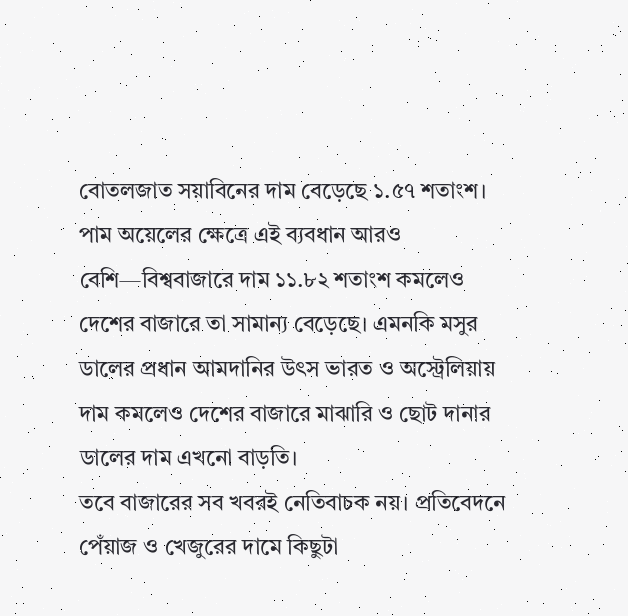বোতলজাত সয়াবিনের দাম বেড়েছে ১.৫৭ শতাংশ। পাম অয়েলের ক্ষেত্রে এই ব্যবধান আরও বেশি—বিশ্ববাজারে দাম ১১.৮২ শতাংশ কমলেও দেশের বাজারে তা সামান্য বেড়েছে। এমনকি মসুর ডালের প্রধান আমদানির উৎস ভারত ও অস্ট্রেলিয়ায় দাম কমলেও দেশের বাজারে মাঝারি ও ছোট দানার ডালের দাম এখনো বাড়তি।
তবে বাজারের সব খবরই নেতিবাচক নয়। প্রতিবেদনে পেঁয়াজ ও খেজুরের দামে কিছুটা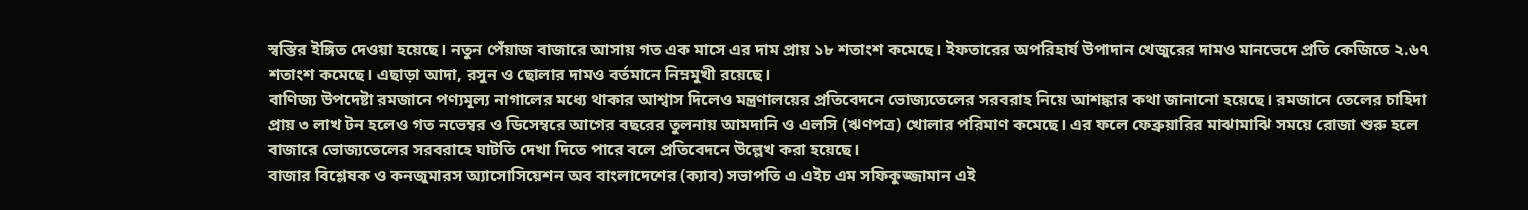স্বস্তির ইঙ্গিত দেওয়া হয়েছে। নতুন পেঁয়াজ বাজারে আসায় গত এক মাসে এর দাম প্রায় ১৮ শতাংশ কমেছে। ইফতারের অপরিহার্য উপাদান খেজুরের দামও মানভেদে প্রতি কেজিতে ২.৬৭ শতাংশ কমেছে। এছাড়া আদা, রসুন ও ছোলার দামও বর্তমানে নিম্নমুখী রয়েছে।
বাণিজ্য উপদেষ্টা রমজানে পণ্যমূল্য নাগালের মধ্যে থাকার আশ্বাস দিলেও মন্ত্রণালয়ের প্রতিবেদনে ভোজ্যতেলের সরবরাহ নিয়ে আশঙ্কার কথা জানানো হয়েছে। রমজানে তেলের চাহিদা প্রায় ৩ লাখ টন হলেও গত নভেম্বর ও ডিসেম্বরে আগের বছরের তুলনায় আমদানি ও এলসি (ঋণপত্র) খোলার পরিমাণ কমেছে। এর ফলে ফেব্রুয়ারির মাঝামাঝি সময়ে রোজা শুরু হলে বাজারে ভোজ্যতেলের সরবরাহে ঘাটতি দেখা দিতে পারে বলে প্রতিবেদনে উল্লেখ করা হয়েছে।
বাজার বিশ্লেষক ও কনজুমারস অ্যাসোসিয়েশন অব বাংলাদেশের (ক্যাব) সভাপতি এ এইচ এম সফিকুজ্জামান এই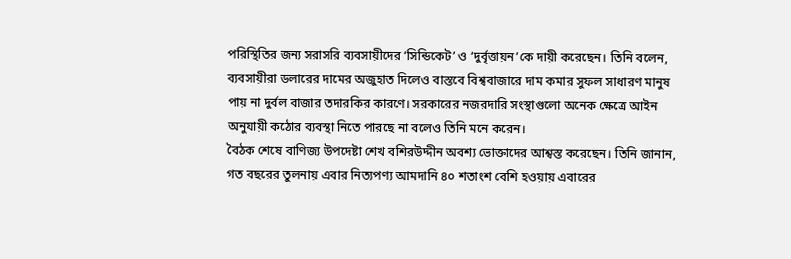পরিস্থিতির জন্য সরাসরি ব্যবসায়ীদের ‘সিন্ডিকেট’ ও ‘দুর্বৃত্তায়ন’কে দায়ী করেছেন। তিনি বলেন, ব্যবসায়ীরা ডলারের দামের অজুহাত দিলেও বাস্তবে বিশ্ববাজারে দাম কমার সুফল সাধারণ মানুষ পায় না দুর্বল বাজার তদারকির কারণে। সরকারের নজরদারি সংস্থাগুলো অনেক ক্ষেত্রে আইন অনুযায়ী কঠোর ব্যবস্থা নিতে পারছে না বলেও তিনি মনে করেন।
বৈঠক শেষে বাণিজ্য উপদেষ্টা শেখ বশিরউদ্দীন অবশ্য ভোক্তাদের আশ্বস্ত করেছেন। তিনি জানান, গত বছরের তুলনায় এবার নিত্যপণ্য আমদানি ৪০ শতাংশ বেশি হওয়ায় এবারের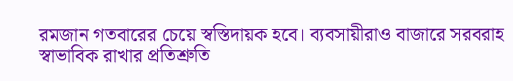রমজান গতবারের চেয়ে স্বস্তিদায়ক হবে। ব্যবসায়ীরাও বাজারে সরবরাহ স্বাভাবিক রাখার প্রতিশ্রুতি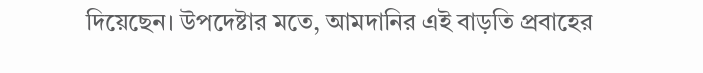দিয়েছেন। উপদেষ্টার মতে, আমদানির এই বাড়তি প্রবাহের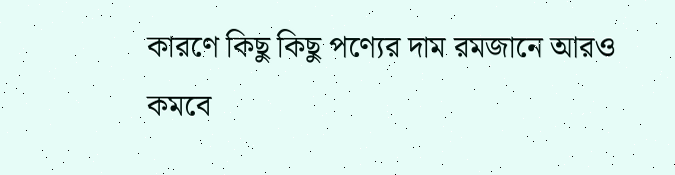কারণে কিছু কিছু পণ্যের দাম রমজানে আরও কমবে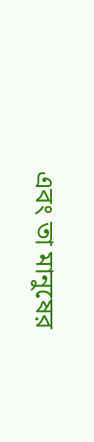এবং তা মানুষের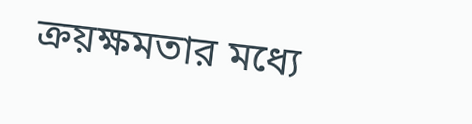ক্রয়ক্ষমতার মধ্যে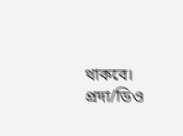থাকবে।
প্রদা/ডিও